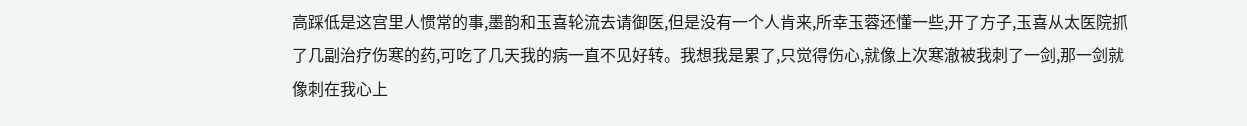高踩低是这宫里人惯常的事,墨韵和玉喜轮流去请御医,但是没有一个人肯来,所幸玉蓉还懂一些,开了方子,玉喜从太医院抓了几副治疗伤寒的药,可吃了几天我的病一直不见好转。我想我是累了,只觉得伤心,就像上次寒澈被我刺了一剑,那一剑就像刺在我心上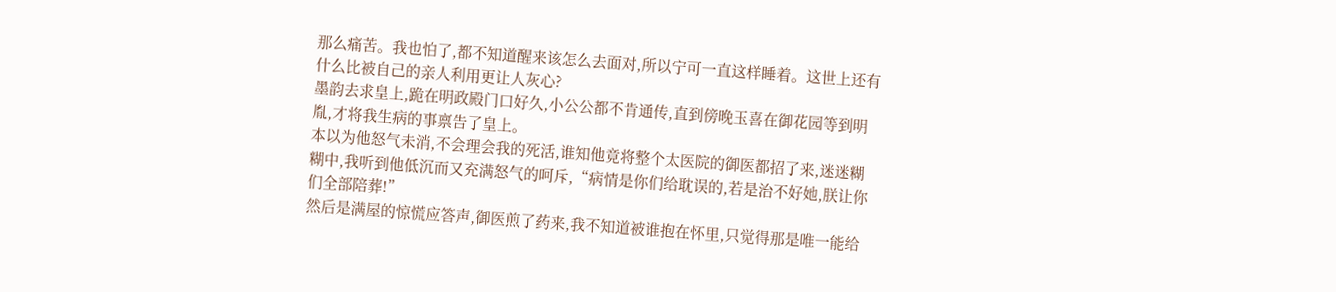那么痛苦。我也怕了,都不知道醒来该怎么去面对,所以宁可一直这样睡着。这世上还有什么比被自己的亲人利用更让人灰心?
墨韵去求皇上,跪在明政殿门口好久,小公公都不肯通传,直到傍晚玉喜在御花园等到明胤,才将我生病的事禀告了皇上。
本以为他怒气未消,不会理会我的死活,谁知他竟将整个太医院的御医都招了来,迷迷糊糊中,我听到他低沉而又充满怒气的呵斥,“病情是你们给耽误的,若是治不好她,朕让你们全部陪葬!”
然后是满屋的惊慌应答声,御医煎了药来,我不知道被谁抱在怀里,只觉得那是唯一能给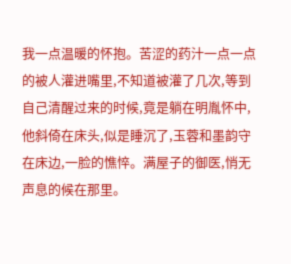我一点温暖的怀抱。苦涩的药汁一点一点的被人灌进嘴里,不知道被灌了几次,等到自己清醒过来的时候,竟是躺在明胤怀中,他斜倚在床头,似是睡沉了,玉蓉和墨韵守在床边,一脸的憔悴。满屋子的御医,悄无声息的候在那里。